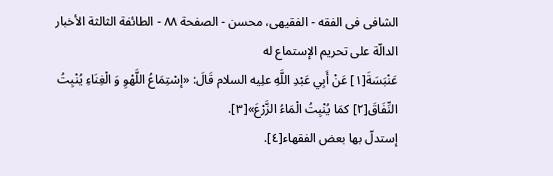الشافی فی الفقه - الفقیهی، محسن - الصفحة ٨٨ - الطائفة الثالثة الأخبار الدالّة على تحريم الإستماع له
عَنْبَسَةَ[١] عَنْ أَبِي عَبْدِ اللَّهِ علِیه السلام قَالَ: «إسْتِمَاعُ اللَّهْوِ وَ الْغِنَاءِ يُنْبِتُ النِّفَاقَ[٢] کمَا يُنْبِتُ الْمَاءُ الزَّرْعَ»[٣].
إستدلّ بها بعض الفقهاء[٤].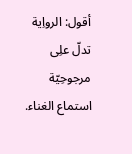أقول: الرواِیة تدلّ علِی مرجوحِیّة استماع الغناء.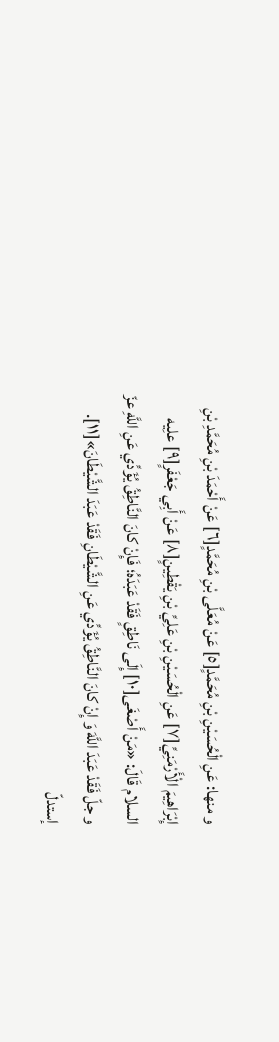و منها: عَنِ الْحُسَيْنِ بْنِ مُحَمَّدٍ[٥] عَنْ مُعَلَّى بْنِ مُحَمَّدٍ[٦] عَنْ أَحْمَدَ بْنِ مُحَمَّدِ بْنِ إِبْرَاهِيمَ الْأَرْمَنِيِّ[٧] عَنِ الْحُسَيْنِ بْنِ عَلِيِّ بْنِ يَقْطِينٍ[٨] عَنْ أَبِي جَعْفَرٍ[٩] علِیه السلام قَالَ: «مَنْ أَصْغَى[١٠] إِلَى نَاطِقٍ فَقَدْ عَبَدَهُ؛ فَإِنْ کانَ النَّاطِقُ يُؤَدِّي عَنِ اللَّهِ عزّ و جلّ فَقَدْ عَبَدَ اللَّهَ وَ إِنْ کانَ النَّاطِقُ يُؤَدِّي عَنِ الشَّيْطَانِ فَقَدْ عَبَدَ الشَّيْطَانَ»[١١].
إستدلّ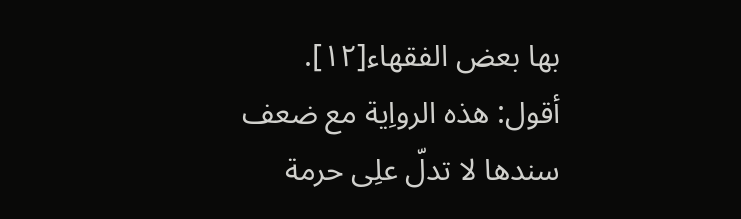بها بعض الفقهاء[١٢].
أقول: هذه الرواِیة مع ضعف سندها لا تدلّ علِی حرمة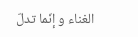الغناء و إنّما تدلّ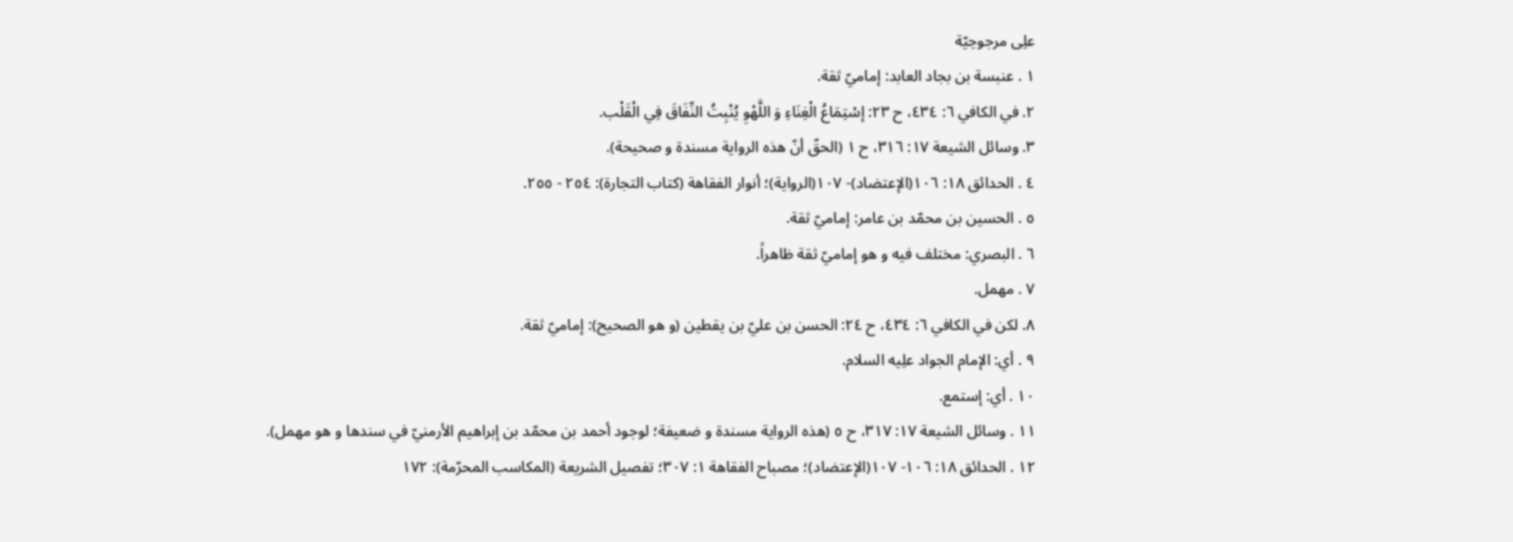علِی مرجوحِیّة
١ . عنبسة بن بجاد العابد: إماميّ ثقة.
٢. في الکافي ٦: ٤٣٤، ح ٢٣: إسْتِمَاعُ الْغِنَاءِ وَ اللَّهْوِ يُنْبِتُ النِّفَاقَ فِي الْقَلْب.
٣. وسائل الشيعة ١٧: ٣١٦، ح ١ (الحقّ أنّ هذه الرواية مسندة و صحيحة).
٤ . الحدائق ١٨: ١٠٦(الإعتضاد)- ١٠٧(الرواية)؛ أنوار الفقاهة (كتاب التجارة): ٢٥٤ - ٢٥٥.
٥ . الحسين بن محمّد بن عامر: إماميّ ثقة.
٦ . البصري: مختلف فيه و هو إماميّ ثقة ظاهراً.
٧ . مهمل.
٨. لکن في الكافي ٦: ٤٣٤، ح ٢٤: الحسن بن عليّ بن يقطين (و هو الصحيح): إماميّ ثقة.
٩ . أي: الإمام الجواد علِیه السلام.
١٠ . أي: إستمع.
١١ . وسائل الشيعة ١٧: ٣١٧، ح ٥ (هذه الرواية مسندة و ضعيفة؛ لوجود أحمد بن محمّد بن إبراهيم الأرمنيّ في سندها و هو مهمل).
١٢ . الحدائق ١٨: ١٠٦- ١٠٧(الإعتضاد)؛ مصباح الفقاهة ١: ٣٠٧؛ تفصيل الشريعة (المكاسب المحرّمة): ١٧٢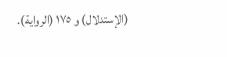(الإستدلال) و ١٧٥ (الرواية).